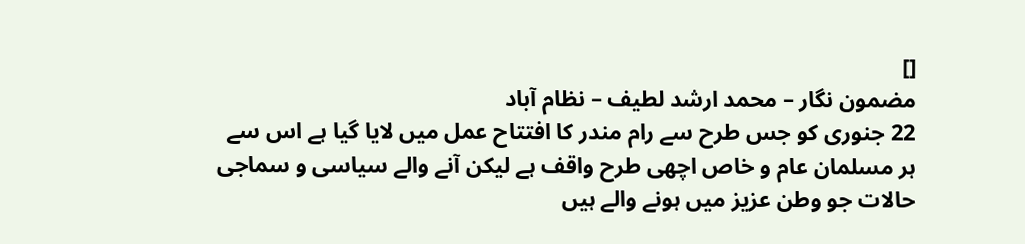[]
مضمون نگار – محمد ارشد لطیف – نظام آباد
22 جنوری کو جس طرح سے رام مندر کا افتتاح عمل میں لایا گیا ہے اس سے ہر مسلمان عام و خاص اچھی طرح واقف ہے لیکن آنے والے سیاسی و سماجی حالات جو وطن عزیز میں ہونے والے ہیں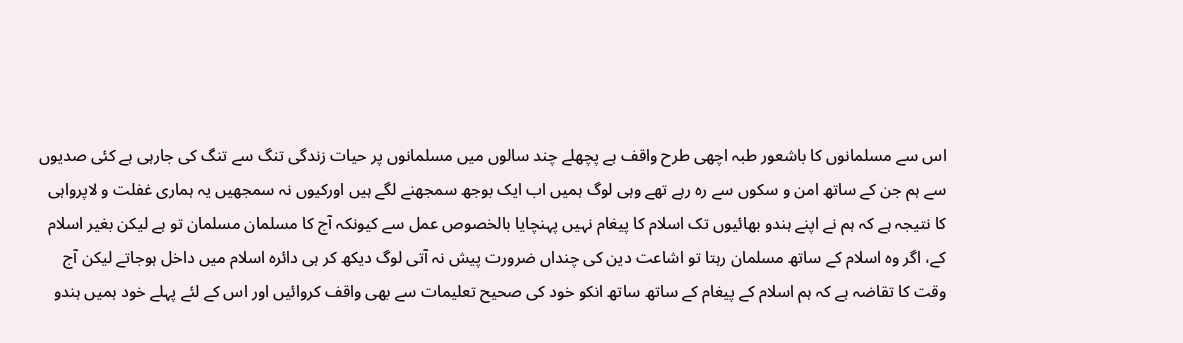اس سے مسلمانوں کا باشعور طبہ اچھی طرح واقف ہے پچھلے چند سالوں میں مسلمانوں پر حیات زندگی تنگ سے تنگ کی جارہی ہے کئی صدیوں سے ہم جن کے ساتھ امن و سکوں سے رہ رہے تھے وہی لوگ ہمیں اب ایک بوجھ سمجھنے لگے ہیں اورکیوں نہ سمجھیں یہ ہماری غفلت و لاپرواہی کا نتیجہ ہے کہ ہم نے اپنے ہندو بھائیوں تک اسلام کا پیغام نہیں پہنچایا بالخصوص عمل سے کیونکہ آج کا مسلمان مسلمان تو ہے لیکن بغیر اسلام کے، اگر وہ اسلام کے ساتھ مسلمان رہتا تو اشاعت دین کی چنداں ضرورت پیش نہ آتی لوگ دیکھ کر ہی دائرہ اسلام میں داخل ہوجاتے لیکن آج وقت کا تقاضہ ہے کہ ہم اسلام کے پیغام کے ساتھ ساتھ انکو خود کی صحیح تعلیمات سے بھی واقف کروائیں اور اس کے لئے پہلے خود ہمیں ہندو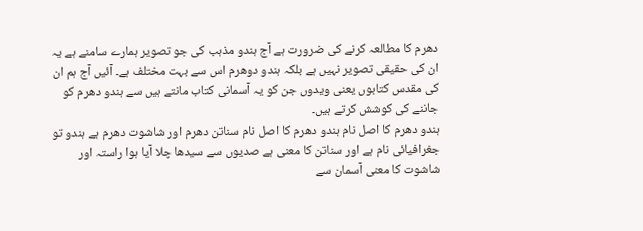دھرم کا مطالعہ کرنے کی ضرورت ہے آج ہندو مذہب کی جو تصویر ہمارے سامنے ہے یہ ان کی حقیقی تصویر نہیں ہے بلکہ ہندو دوھرم اس سے بہت مختلف ہے۔ آئیں آج ہم ان کی مقدس کتابوں یعنی ویدوں جن کو یہ آسمانی کتاب مانتے ہیں سے ہندو دھرم کو جاننے کی کوشش کرتے ہیں۔
ہندو دھرم کا اصل نام ہندو دھرم کا اصل نام سناتن دھرم اور شاشوت دھرم ہے ہندو تو جغرافیائی نام ہے اور سناتن کا معنی ہے صدیوں سے سیدھا چلا آیا ہوا راستہ اور شاشوت کا معنی آسمان سے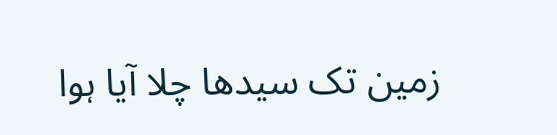زمین تک سیدھا چلا آیا ہوا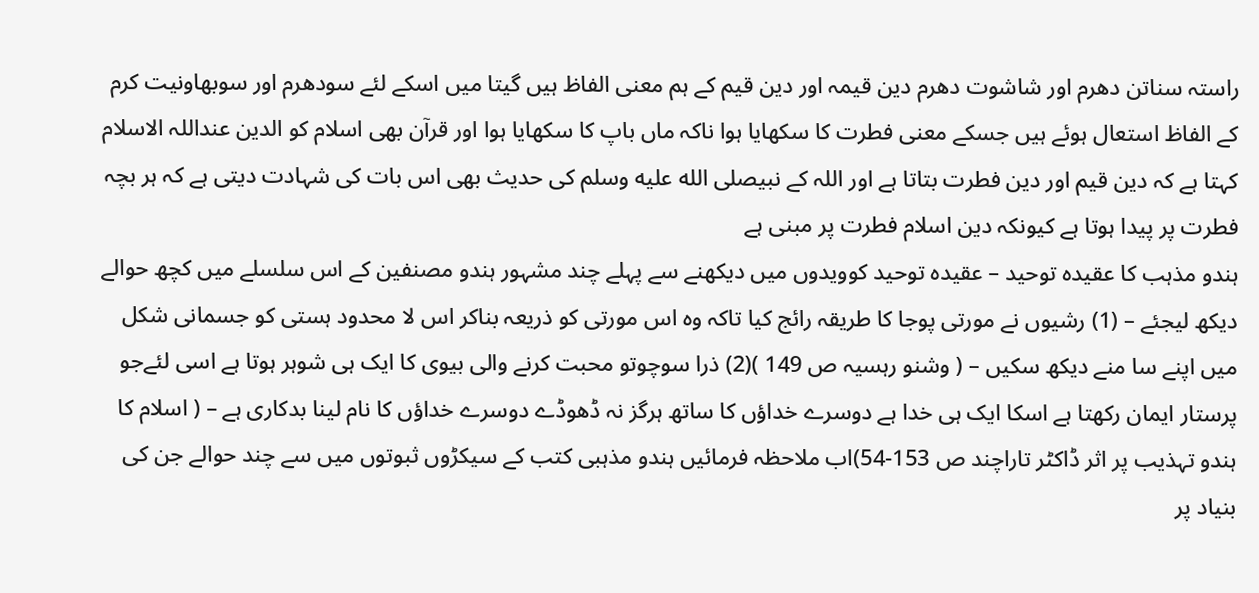راستہ سناتن دھرم اور شاشوت دھرم دین قیمہ اور دین قیم کے ہم معنی الفاظ ہیں گیتا میں اسکے لئے سودھرم اور سوبھاونیت کرم کے الفاظ استعال ہوئے ہیں جسکے معنی فطرت کا سکھایا ہوا ناکہ ماں باپ کا سکھایا ہوا اور قرآن بھی اسلام کو الدین عنداللہ الاسلام کہتا ہے کہ دین قیم اور دین فطرت بتاتا ہے اور اللہ کے نبیصلى الله عليه وسلم کی حدیث بھی اس بات کی شہادت دیتی ہے کہ ہر بچہ فطرت پر پیدا ہوتا ہے کیونکہ دین اسلام فطرت پر مبنی ہے
ہندو مذہب کا عقیدہ توحید – عقیدہ توحید کوویدوں میں دیکھنے سے پہلے چند مشہور ہندو مصنفین کے اس سلسلے میں کچھ حوالے دیکھ لیجئے – (1) رشیوں نے مورتی پوجا کا طریقہ رائج کیا تاکہ وہ اس مورتی کو ذریعہ بناکر اس لا محدود ہستی کو جسمانی شکل میں اپنے سا منے دیکھ سکیں – ( وشنو رہسیہ ص 149 )(2) ذرا سوچوتو محبت کرنے والی بیوی کا ایک ہی شوہر ہوتا ہے اسی لئےجو پرستار ایمان رکھتا ہے اسکا ایک ہی خدا ہے دوسرے خداؤں کا ساتھ ہرگز نہ ڈھوڈے دوسرے خداؤں کا نام لینا بدکاری ہے – ( اسلام کا ہندو تہذیب پر اثر ڈاکٹر تاراچند ص 153-54)اب ملاحظہ فرمائیں ہندو مذہبی کتب کے سیکڑوں ثبوتوں میں سے چند حوالے جن کی بنیاد پر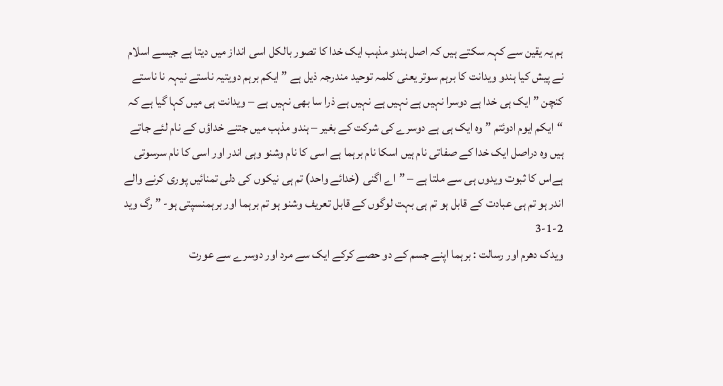ہم یہ یقین سے کہہ سکتے ہیں کہ اصل ہندو مذہب ایک خدا کا تصور بالکل اسی انداز میں دیتا ہے جیسے اسلام نے پیش کیا ہندو ویدانت کا برہم سوتر یعنی کلمہ توحید مندرجہ ذیل ہے ” ایکم برہم دویتیہ ناستے نیہہ نا ناستے کنچن ” ایک ہی خدا ہے دوسرا نہیں ہے نہیں ہے نہیں ہے ذرا سا بھی نہیں ہے – ویدانت ہی میں کہا گیا ہے کہ “ایکم ایوم ادوئتم ” وہ ایک ہی ہے دوسرے کی شرکت کے بغیر – ہندو مذہب میں جتنے خداؤں کے نام لئے جاتے ہیں وہ دراصل ایک خدا کے صفاتی نام ہیں اسکا نام برہما ہے اسی کا نام وشنو وہی اندر اور اسی کا نام سرسوتی ہےاس کا ثبوت ویدوں ہی سے ملتا ہے – ” اے اگنی (خدائے واحد) تم ہی نیکوں کی دلی تمنائیں پوری کرنے والے اندر ہو تم ہی عبادت کے قابل ہو تم ہی بہت لوگوں کے قابل تعریف وشنو ہو تم برہما اور برہمنسپتی ہو- ” رگ وید 2-1-3
ویدک دھرم اور رسالت : برہما اپنے جسم کے دو حصے کرکے ایک سے مرد اور دوسرے سے عورت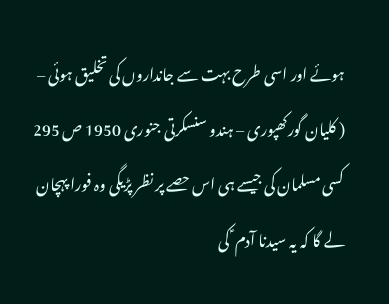ہوئے اور اسی طرح بہت سے جانداروں کی تخلیق ہوئی – ( کلیان گورکھپوری – ہندو سنسکرتی جنوری 1950 ص 295
کسی مسلمان کی جیسے ہی اس حصے پر نظر پڑیگی وہ فورا پہچان لے گا کہ یہ سیدنا آدم ؑ کی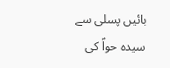بائیں پسلی سے سیدہ حواؑ کی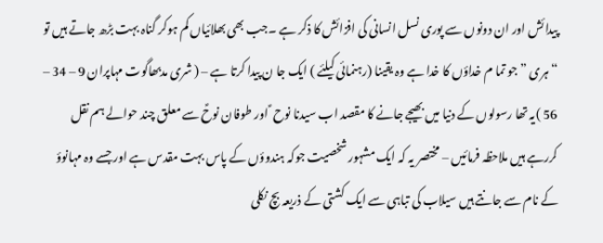پیدائش اور ان دونوں سے پوری نسل انسانی کی افزائش کا ذکر ہے ۔جب بھی بھلائیاں کم ہوکر گناہ بہت بڑھ جاتے ہیں تو “ہری ” جو تما م خداؤں کا خدا ہے وہ یقینا (رہنمائی کیلئے ) ایک جا ن پیدا کرتا ہے – ( شری مدبھاگوت مہاپران 9 – 34 – 56 )یہ تھا رسولوں کے دنیا میں بھیجے جانے کا مقصد اب سیدنا نوح ؑ اور طوفان نوحؑ سے معلق چند حوالے ہم نقل کررہے ہیں ملاحظہ فرمائیں – مختصر یہ کہ ایک مشہور شخصیت جوکہ ہندوؤں کے پاس بہت مقدس ہے اور جسے وہ مہانوؤ کے نام سے جانتے ہیں سیلاب کی تباہی سے ایک کشتی کے ذریعہ بچ نکلی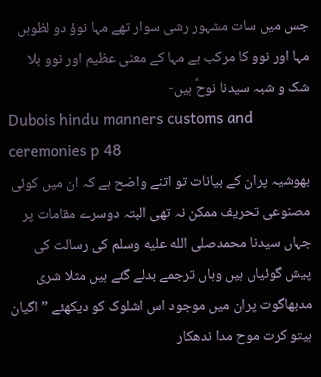جس میں سات مشہور رشی سوار تھے مہا نوؤ دو لظوہں مہا اور نوو کا مرکب ہے مہا کے معنی عظیم اور نوو بلا شک و شبہ سیدنا نوحؑ ہیں-
Dubois hindu manners customs and ceremonies p 48
بھوشیہ پران کے بیانات تو اتنے واضح ہے کہ ان میں کوئی مصنوعی تحریف ممکن نہ تھی البتہ دوسرے مقامات پر جہاں سیدنا محمدصلى الله عليه وسلم کی رسالت کی پیش گوئیاں ہیں وہاں ترجمے بدلے گئے ہیں مثلا شری مدبھاگوت پران میں موجود اس اشلوک کو دیکھئے ” اگیان ہیتو کرت موح مدا ندھکار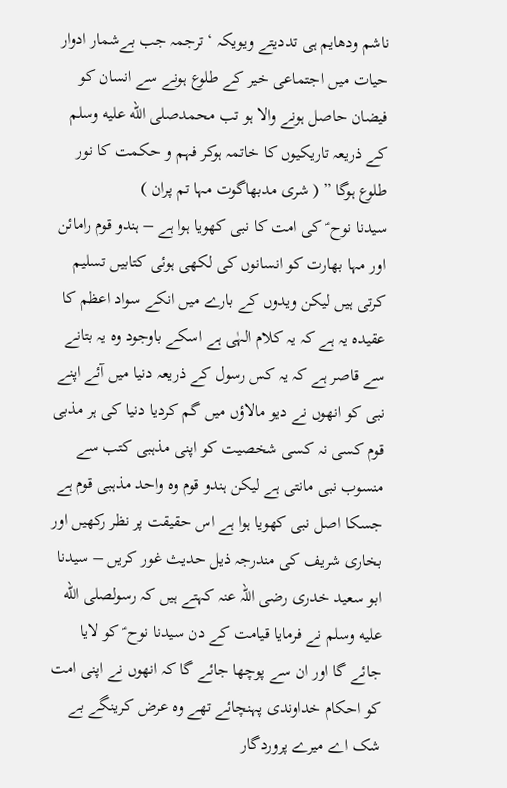ناشم ودھایم ہی تددیتے ویویکہ ‘ ترجمہ جب بےشمار ادوار حیات میں اجتماعی خیر کے طلوع ہونے سے انسان کو فیضان حاصل ہونے والا ہو تب محمدصلى الله عليه وسلم کے ذریعہ تاریکیوں کا خاتمہ ہوکر فہم و حکمت کا نور طلوع ہوگا ” ( شری مدبھاگوت مہا تم پران )
سیدنا نوح ؑ کی امت کا نبی کھویا ہوا ہے – ہندو قوم رامائن اور مہا بھارت کو انسانوں کی لکھی ہوئی کتابیں تسلیم کرتی ہیں لیکن ویدوں کے بارے میں انکے سواد اعظم کا عقیدہ یہ ہے کہ یہ کلام الہٰی ہے اسکے باوجود وہ یہ بتانے سے قاصر ہے کہ یہ کس رسول کے ذریعہ دنیا میں آئے اپنے نبی کو انھوں نے دیو مالاؤں میں گم کردیا دنیا کی ہر مذبی قوم کسی نہ کسی شخصیت کو اپنی مذہبی کتب سے منسوب نبی مانتی ہے لیکن ہندو قوم وہ واحد مذہبی قوم ہے جسکا اصل نبی کھویا ہوا ہے اس حقیقت پر نظر رکھیں اور بخاری شریف کی مندرجہ ذیل حدیث غور کریں – سیدنا ابو سعید خدری رضی اللہ عنہ کہتے ہیں کہ رسولصلى الله عليه وسلم نے فرمایا قیامت کے دن سیدنا نوح ؑ کو لایا جائے گا اور ان سے پوچھا جائے گا کہ انھوں نے اپنی امت کو احکام خداوندی پہنچائے تھے وہ عرض کرینگے بے شک اے میرے پروردگار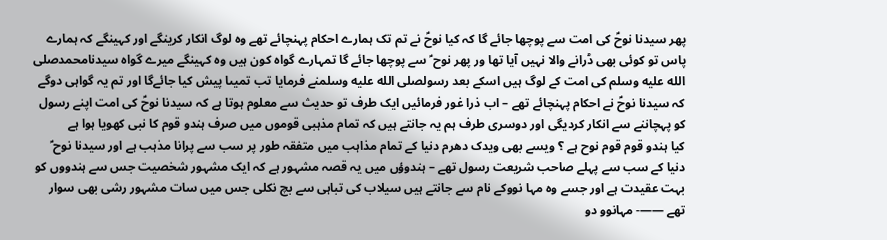پھر سیدنا نوحؑ کی امت سے پوچھا جائے گا کہ کیا نوحؑ نے تم تک ہمارے احکام پہنچائے تھے وہ لوگ انکار کرینگے اور کہینگے کہ ہمارے پاس تو کوئی بھی ڈرانے والا نہیں آیا تھا ور پھر نوح ؑ سے پوچھا جائے گا تمہارے گواہ کون ہیں وہ کہینگے میرے گواہ سیدنامحمدصلى الله عليه وسلم کی امت کے لوگ ہیں اسکے بعد رسولصلى الله عليه وسلمنے فرمایا تب تمیںا پیش کیا جائےگا اور تم یہ گواہی دوگے کہ سیدنا نوحؑ نے احکام پہنچائے تھے – اب ذرا غور فرمائیں ایک طرف تو حدیث سے معلوم ہوتا ہے کہ سیدنا نوحؑ کی امت اپنے رسول کو پہچاننے سے انکار کردیگی اور دوسری طرف ہم یہ جانتے ہیں کہ تمام مذہبی قوموں میں صرف ہندو قوم کا نبی کھویا ہوا ہے
کیا ہندو قوم قوم نوح ہے ؟ ویسے بھی ویدک دھرم دنیا کے تمام مذاہب میں متفقہ طور پر سب سے پرانا مذہب ہے اور سیدنا نوح ؑ دنیا کے سب سے پہلے صاحب شریعت رسول تھے – ہندوؤں میں یہ قصہ مشہور ہے کہ ایک مشہور شخصیت جس سے ہندووں کو بہت عقیدت ہے اور جسے وہ مہا نووکے نام سے جانتے ہیں سیلاب کی تباہی سے بچ نکلی جس میں سات مشہور رشی بھی سوار تھے ——- مہانوو دو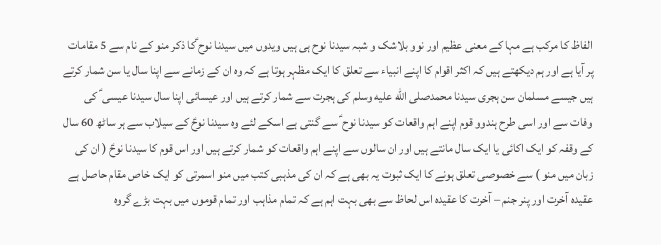الفاظ کا مرکب ہے مہا کے معنی عظیم اور نوو بلاشک و شبہ سیدنا نوح ہی ہیں ویدوں میں سیدنا نوح ؑکا ذکر منو کے نام سے 5 مقامات پر آیا ہے اور ہم دیکھتے ہیں کہ اکثر اقوام کا اپنے انبیاء سے تعلق کا ایک مظہر ہوتا ہے کہ وہ ان کے زمانے سے اپنا سال یا سن شمار کرتے ہیں جیسے مسلمان سن ہجری سیدنا محمدصلى الله عليه وسلم کی ہجرت سے شمار کرتے ہیں اور عیسائی اپنا سال سیدنا عیسی ؑ کی وفات سے اور اسی طرح ہندوو قوم اپنے اہم واقعات کو سیدنا نوح ؑ سے گنتی ہے اسکے لئے وہ سیدنا نوحؑ کے سیلاب سے ہر ساٹھ 60 سال کے وقفہ کو ایک اکائی یا ایک سال مانتے ہیں اور ان سالوں سے اپنے اہم واقعات کو شمار کرتے ہیں اور اس قوم کا سیدنا نوحؑ ( ان کی زبان میں منو ) سے خصوصی تعلق ہونے کا ایک ثبوت یہ بھی ہے کہ ان کی مذہبی کتب میں منو اسمرتی کو ایک خاص مقام حاصل ہے
عقیدہ آخرت اور پنر جنم – آخرت کا عقیدہ اس لحاظ سے بھی بہت اہم ہے کہ تمام مذاہب اور تمام قوموں میں بہت بڑے گروہ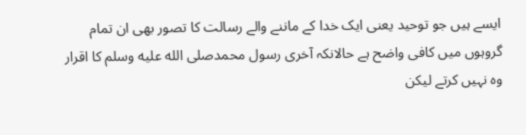ایسے ہیں جو توحید یعنی ایک خدا کے ماننے والے رسالت کا تصور بھی ان تمام گروہوں میں کافی واضح ہے حالانکہ آخری رسول محمدصلى الله عليه وسلم کا اقرار وہ نہیں کرتے لیکن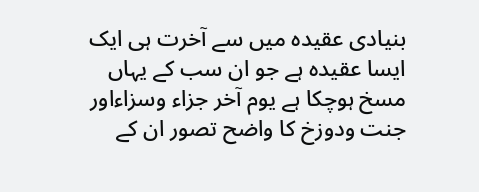بنیادی عقیدہ میں سے آخرت ہی ایک ایسا عقیدہ ہے جو ان سب کے یہاں مسخ ہوچکا ہے یوم آخر جزاء وسزاءاور جنت ودوزخ کا واضح تصور ان کے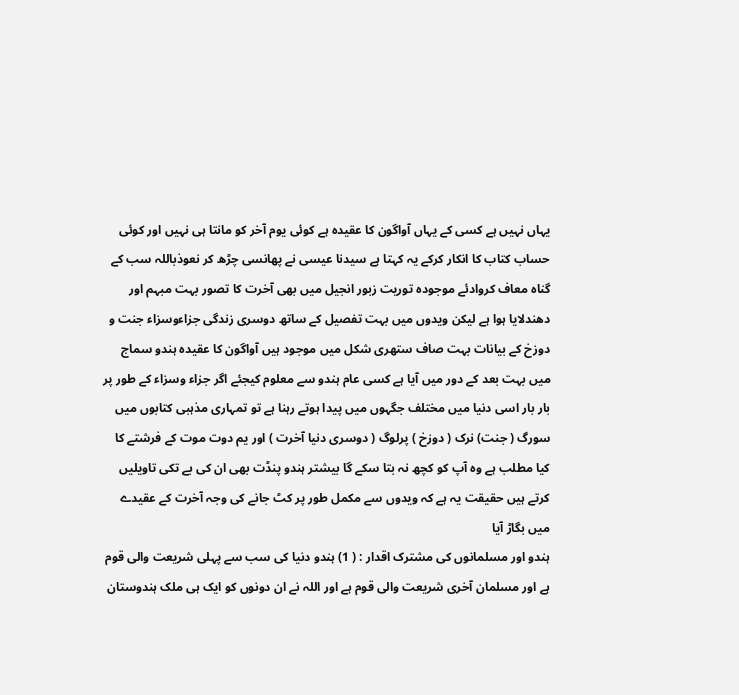یہاں نہیں ہے کسی کے یہاں آواگون کا عقیدہ ہے کوئی یوم آخر کو مانتا ہی نہیں اور کوئی حساب کتاب کا انکار کرکے یہ کہتا ہے سیدنا عیسی نے پھانسی چڑھ کر نعوذباللہ سب کے گناہ معاف کروادئے موجودہ توریت زبور انجیل میں بھی آخرت کا تصور بہت مبہم اور دھندلایا ہوا ہے لیکن ویدوں میں بہت تفصیل کے ساتھ دوسری زندگی جزاءوسزاء جنت و دوزخ کے بیانات بہت صاف ستھری شکل میں موجود ہیں آواگون کا عقیدہ ہندو سماج میں بہت بعد کے دور میں آیا ہے کسی عام ہندو سے معلوم کیجئے اگر جزاء وسزاء کے طور پر بار بار اسی دنیا میں مختلف جگہوں میں پیدا ہوتے رہنا ہے تو تمہاری مذہبی کتابوں میں سورگ ( جنت) نرک ( دوزخ ) پرلوگ ( دوسری دنیا آخرت ) اور یم دوت موت کے فرشتے کا کیا مطلب ہے وہ آپ کو کچھ نہ بتا سکے گا بیشتر ہندو پنڈت بھی ان کی بے تکی تاویلیں کرتے ہیں حقیقت یہ ہے کہ ویدوں سے مکمل طور پر کٹ جانے کی وجہ آخرت کے عقیدے میں بگاڑ آیا
ہندو اور مسلمانوں کی مشترک اقدار : ( 1) ہندو دنیا کی سب سے پہلی شریعت والی قوم ہے اور مسلمان آخری شریعت والی قوم ہے اور اللہ نے ان دونوں کو ایک ہی ملک ہندوستان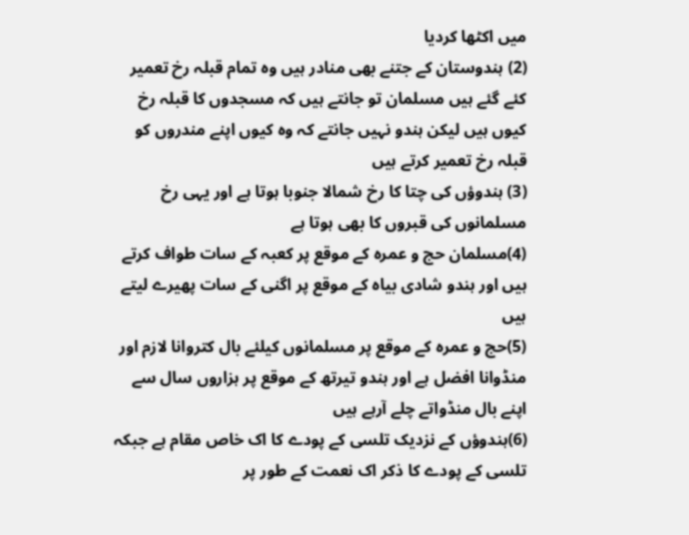میں اکٹھا کردیا
(2) ہندوستان کے جتنے بھی منادر ہیں وہ تمام قبلہ رخ تعمیر کئے گئے ہیں مسلمان تو جانتے ہیں کہ مسجدوں کا قبلہ رخ کیوں ہیں لیکن ہندو نہیں جانتے کہ وہ کیوں اپنے مندروں کو قبلہ رخ تعمیر کرتے ہیں
(3) ہندوؤں کی چتا کا رخ شمالا جنوبا ہوتا ہے اور یہی رخ مسلمانوں کی قبروں کا بھی ہوتا ہے
(4)مسلمان حج و عمرہ کے موقع پر کعبہ کے سات طواف کرتے ہیں اور ہندو شادی بیاہ کے موقع پر اگنی کے سات پھیرے لیتے ہیں
(5)حج و عمرہ کے موقع پر مسلمانوں کیلئے بال کتروانا لازم اور منڈوانا افضل ہے اور ہندو تیرتھ کے موقع پر ہزاروں سال سے اپنے بال منڈواتے چلے آرہے ہیں
(6)ہندوؤں کے نزدیک تلسی کے پودے کا اک خاص مقام ہے جبکہ تلسی کے پودے کا ذکر اک نعمت کے طور پر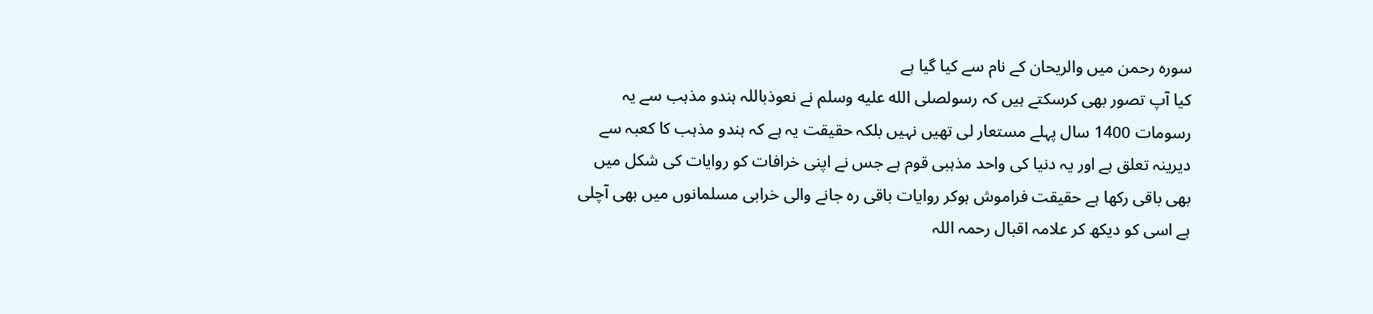سورہ رحمن میں والریحان کے نام سے کیا گیا ہے
کیا آپ تصور بھی کرسکتے ہیں کہ رسولصلى الله عليه وسلم نے نعوذباللہ ہندو مذہب سے یہ رسومات 1400 سال پہلے مستعار لی تھیں نہیں بلکہ حقیقت یہ ہے کہ ہندو مذہب کا کعبہ سے دیرینہ تعلق ہے اور یہ دنیا کی واحد مذہبی قوم ہے جس نے اپنی خرافات کو روایات کی شکل میں بھی باقی رکھا ہے حقیقت فراموش ہوکر روایات باقی رہ جانے والی خرابی مسلمانوں میں بھی آچلی ہے اسی کو دیکھ کر علامہ اقبال رحمہ اللہ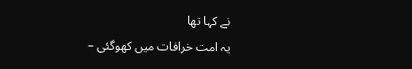نے کہا تھا
یہ امت خرافات میں کھوگئی –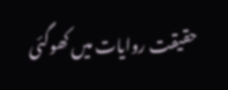حقیقت روایات میں کھوگئی